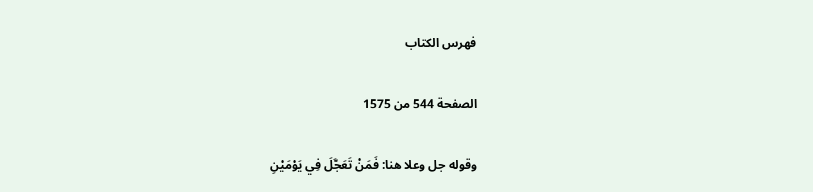فهرس الكتاب

الصفحة 544 من 1575

وقوله جل وعلا هنا: فَمَنْ تَعَجَّلَ فِي يَوْمَيْنِ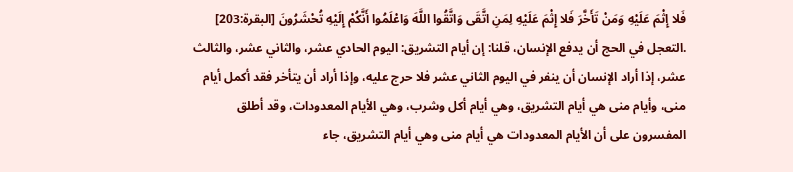فَلا إِثْمَ عَلَيْهِ وَمَنْ تَأَخَّرَ فَلا إِثْمَ عَلَيْهِ لِمَنِ اتَّقَى وَاتَّقُوا اللَّهَ وَاعْلَمُوا أَنَّكُمْ إِلَيْهِ تُحْشَرُونَ [البقرة:203] .التعجل في الحج أن يدفع الإنسان، قلنا: إن أيام التشريق: اليوم الحادي عشر، والثاني عشر، والثالث عشر، إذا أراد الإنسان أن ينفر في اليوم الثاني عشر فلا حرج عليه، وإذا أراد أن يتأخر فقد أكمل أيام منى، وأيام منى هي أيام التشريق، وهي أيام أكل وشرب، وهي الأيام المعدودات، وقد أطلق المفسرون على أن الأيام المعدودات هي أيام منى وهي أيام التشريق، جاء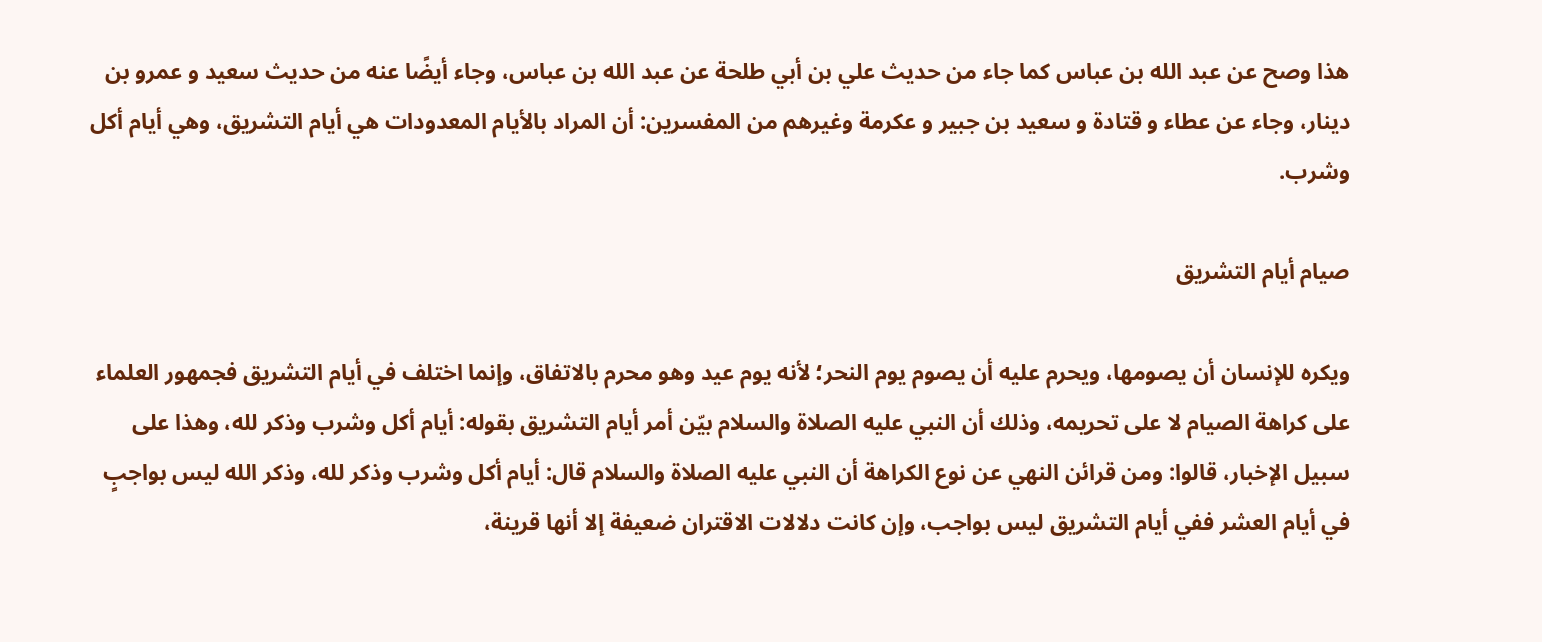هذا وصح عن عبد الله بن عباس كما جاء من حديث علي بن أبي طلحة عن عبد الله بن عباس، وجاء أيضًا عنه من حديث سعيد و عمرو بن دينار، وجاء عن عطاء و قتادة و سعيد بن جبير و عكرمة وغيرهم من المفسرين: أن المراد بالأيام المعدودات هي أيام التشريق، وهي أيام أكل وشرب.

صيام أيام التشريق

ويكره للإنسان أن يصومها، ويحرم عليه أن يصوم يوم النحر؛ لأنه يوم عيد وهو محرم بالاتفاق، وإنما اختلف في أيام التشريق فجمهور العلماء على كراهة الصيام لا على تحريمه، وذلك أن النبي عليه الصلاة والسلام بيّن أمر أيام التشريق بقوله: أيام أكل وشرب وذكر لله، وهذا على سبيل الإخبار، قالوا: ومن قرائن النهي عن نوع الكراهة أن النبي عليه الصلاة والسلام قال: أيام أكل وشرب وذكر لله، وذكر الله ليس بواجبٍ في أيام العشر ففي أيام التشريق ليس بواجب، وإن كانت دلالات الاقتران ضعيفة إلا أنها قرينة،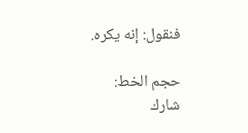فنقول: إنه يكره.

حجم الخط:
شارك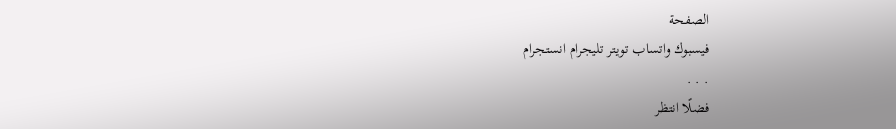الصفحة
فيسبوك واتساب تويتر تليجرام انستجرام
. . .
فضلًا انتظر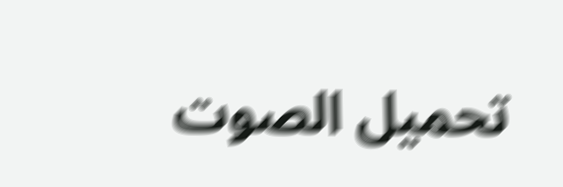تحميل الصوت